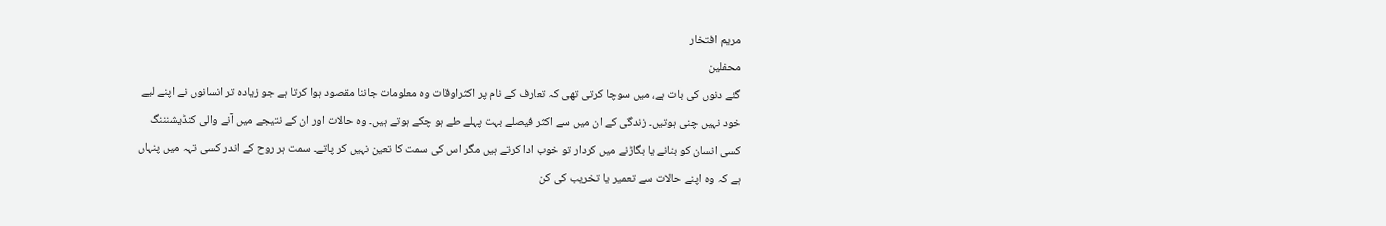مریم افتخار
محفلین
گئے دنوں کی بات ہے، میں سوچا کرتی تھی کہ تعارف کے نام پر اکثراوقات وہ معلومات جاننا مقصود ہوا کرتا ہے جو زیادہ تر انسانوں نے اپنے لیے خود نہیں چنی ہوتیں۔ زندگی کے ان میں سے اکثر فیصلے بہت پہلے طے ہو چکے ہوتے ہیں۔ وہ حالات اور ان کے نتیجے میں آنے والی کنڈیشنننگ کسی انسان کو بنانے یا بگاڑنے میں کردار تو خوب ادا کرتے ہیں مگر اس کی سمت کا تعین نہیں کر پاتے۔ سمت ہر روح کے اندر کسی تہہ میں پنہاں ہے کہ وہ اپنے حالات سے تعمیر یا تخریب کی کن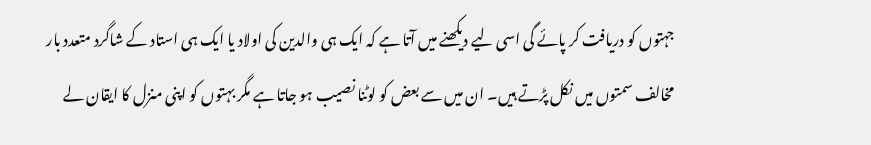جہتوں کو دریافت کر پائے گی اسی لیے دیکھنے میں آتا ہے کہ ایک ہی والدین کی اولاد یا ایک ہی استاد کے شاگرد متعدد بار مخالف سمتوں میں نکل پڑتے ہیں۔ ان میں سے بعض کو لوٹنا نصیب ہو جاتا ہے مگر بہتوں کو اپنی منزل کا ایقان لے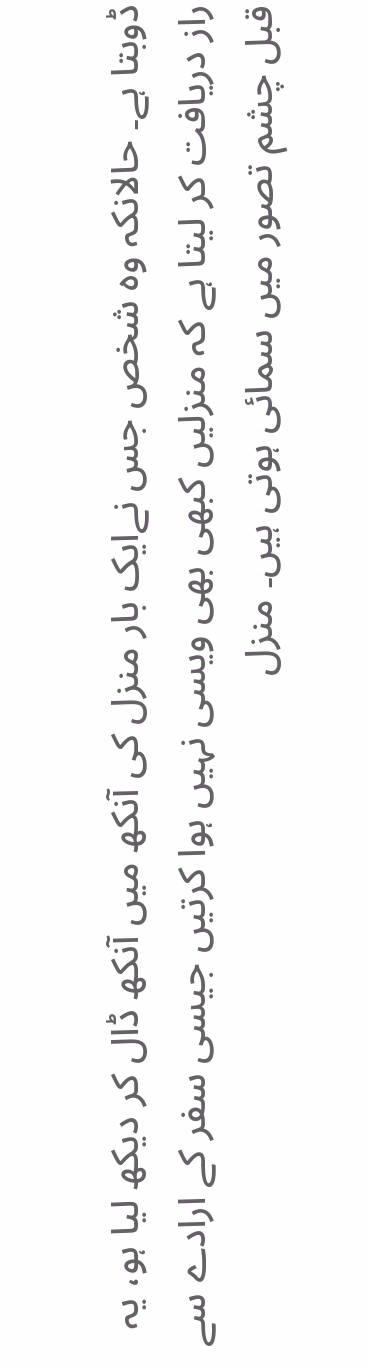ڈوبتا ہے۔ حالانکہ وہ شخص جس نےایک بار منزل کی آنکھ میں آنکھ ڈال کر دیکھ لیا ہو، یہ راز دریافت کر لیتا ہے کہ منزلیں کبھی بھی ویسی نہیں ہوا کرتیں جیسی سفر کے ارادے سے قبل چشم تصور میں سمائی ہوتی ہیں۔ منزل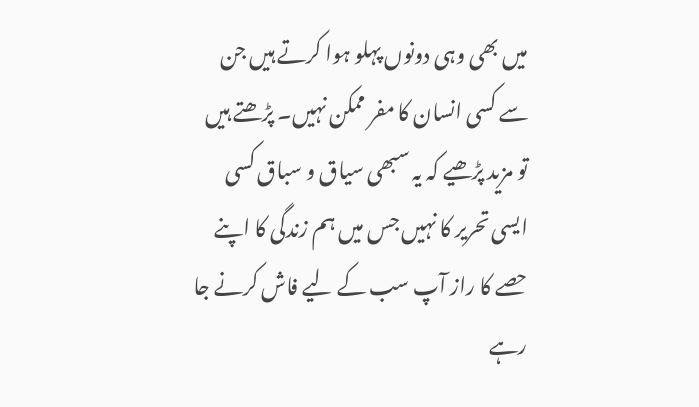میں بھی وہی دونوں پہلو ہوا کرتے ہیں جن سے کسی انسان کا مفر ممکن نہیں۔ پڑھتے ہیں تو مزید پڑھیے کہ یہ سبھی سیاق و سباق کسی ایسی تحریر کا نہیں جس میں ہم زندگی کا اپنے حصے کا راز آپ سب کے لیے فاش کرنے جا رہے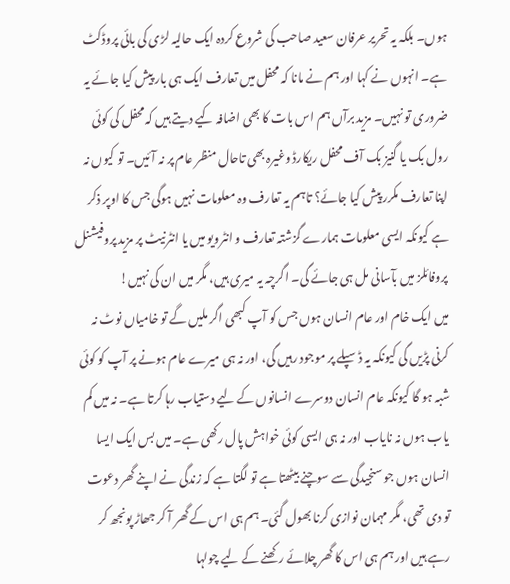ہوں۔ بلکہ یہ تحریر عرفان سعید صاحب کی شروع کردہ ایک حالیہ لڑی کی بائی پروڈکٹ ہے۔ انہوں نے کہا اور ہم نے مانا کہ محفل میں تعارف ایک ہی بار پیش کیا جائے یہ ضروری تو نہیں۔ مزید برآں ہم اس بات کا بھی اضافہ کیے دیتے ہیں کہ محفل کی کوئی رول بک یا گنیز بک آف محفل ریکارڈ وغیرہ بھی تاحال منظر عام پر نہ آئیں۔ تو کیوں نہ اپنا تعارف مکرر پیش کیا جائے؟ تاہم یہ تعارف وہ معلومات نہیں ہوگی جس کا اوپر ذکر ہے کیونکہ ایسی معلومات ہمارے گزشتہ تعارف و انٹرویو میں یا انٹرنیٹ پر مزید پروفیشنل پروفائلز میں بآسانی مل ہی جائے گی۔ اگرچہ یہ میری ہیں، مگر میں ان کی نہیں!
میں ایک خام اور عام انسان ہوں جس کو آپ کبھی اگر ملیں گے تو خامیاں نوٹ نہ کرنی پڑیں گی کیونکہ یہ ڈسپلے پر موجود رہیں گی، اور نہ ہی میرے عام ہونے پر آپ کو کوئی شبہ ہو گا کیونکہ عام انسان دوسرے انسانوں کے لیے دستیاب رہا کرتا ہے۔ نہ میں کم یاب ہوں نہ نایاب اور نہ ہی ایسی کوئی خواہش پال رکھی ہے۔ میں بس ایک ایسا انسان ہوں جو سنجیدگی سے سوچنے بیٹھتا ہے تو لگتا ہے کہ زندگی نے اپنے گھر دعوت تو دی تھی، مگر مہمان نوازی کرنا بھول گئی۔ ہم ہی اس کے گھر آ کر جھاڑ پونجھ کر رہے ہیں اور ہم ہی اس کا گھر چلائے رکھنے کے لیے چولہا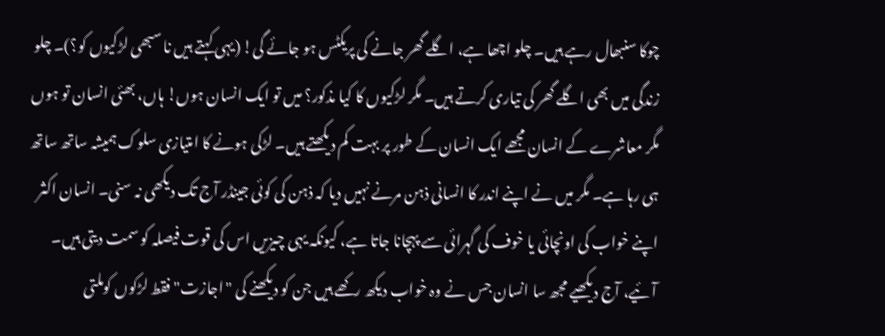چوکا سنبھال رہے ہیں۔ چلو اچھا ہے، اگلے گھر جانے کی پریکٹس ہو جائے گی! (یہی کہتے ہیں نا سبھی لڑکیوں کو؟)۔ چلو زندگی میں بھی اگلے گھر کی تیاری کرتے ہیں۔ مگر لڑکیوں کا کیا مذکور؟ میں تو ایک انسان ہوں! ہاں، بھئی انسان تو ہوں مگر معاشرے کے انسان مجھے ایک انسان کے طور پر بہت کم دیکھتے ہیں۔ لڑکی ہونے کا امتیازی سلوک ہمیشہ ساتھ ساتھ ہی رہا ہے۔ مگر میں نے اپنے اندر کا انسانی ذہن مرنے نہیں دیا کہ ذہن کی کوئی جینڈر آج تک دیکھی نہ سنی۔ انسان اکثر اپنے خواب کی اونچائی یا خوف کی گہرائی سے پہچانا جاتا ہے، کیونکہ یہی چیزیں اس کی قوت فیصلہ کو سمت دیتی ہیں۔ آئیے، آج دیکھیے مجھ سا انسان جس نے وہ خواب دیکھ رکھے ہیں جن کو دیکھنے کی "اجازت" فقط لڑکوں کوملتی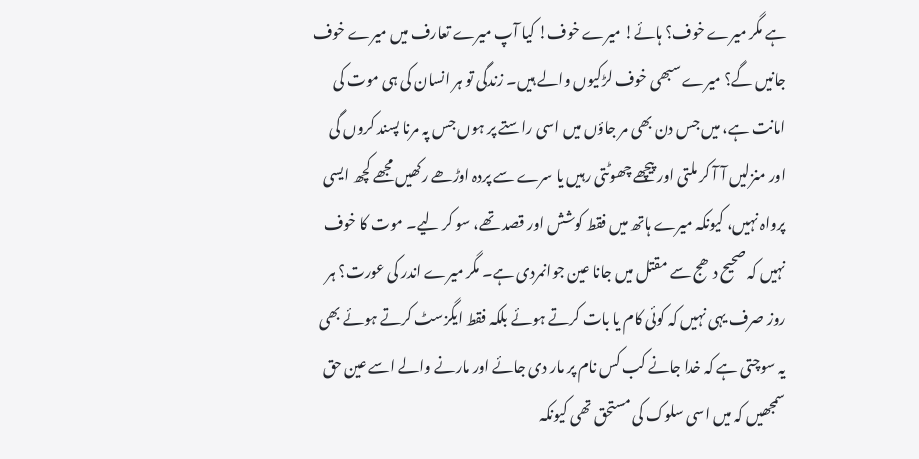ہے مگر میرے خوف؟ ہائے! میرے خوف! کیا آپ میرے تعارف میں میرے خوف جانیں گے؟ میرے سبھی خوف لڑکیوں والے ہیں۔ زندگی تو ہر انسان کی ہی موت کی امانت ہے، میں جس دن بھی مر جاؤں میں اسی راستے پر ہوں جس پہ مرنا پسند کروں گی اور منزلیں آ آ کر ملتی اور پیچھے چھوٹتی رہیں یا سرے سے پردہ اوڑھے رکھیں مجھے کچھ ایسی پرواہ نہیں، کیونکہ میرے ہاتھ میں فقط کوشش اور قصد تھے، سو کر لیے۔ موت کا خوف نہیں کہ صحیح دھج سے مقتل میں جانا عین جوانمردی ہے۔ مگر میرے اندر کی عورت؟ ہر روز صرف یہی نہیں کہ کوئی کام یا بات کرتے ہوئے بلکہ فقط ایگزسٹ کرتے ہوئے بھی یہ سوچتی ہے کہ خدا جانے کب کس نام پر مار دی جائے اور مارنے والے اسے عین حق سمجھیں کہ میں اسی سلوک کی مستحق تھی کیونکہ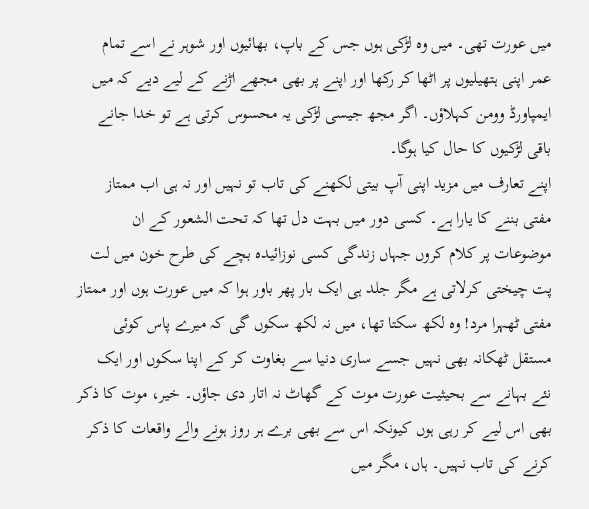میں عورت تھی۔ میں وہ لڑکی ہوں جس کے باپ، بھائیوں اور شوہر نے اسے تمام عمر اپنی ہتھیلیوں پر اٹھا کر رکھا اور اپنے پر بھی مجھے اڑنے کے لیے دیے کہ میں ایمپاورڈ وومن کہلاؤں۔ اگر مجھ جیسی لڑکی یہ محسوس کرتی ہے تو خدا جانے باقی لڑکیوں کا حال کیا ہوگا۔
اپنے تعارف میں مزید اپنی آپ بیتی لکھنے کی تاب تو نہیں اور نہ ہی اب ممتاز مفتی بننے کا یارا ہے۔ کسی دور میں بہت دل تھا کہ تحت الشعور کے ان موضوعات پر کلام کروں جہاں زندگی کسی نوزائیدہ بچے کی طرح خون میں لت پت چیختی کرلاتی ہے مگر جلد ہی ایک بار پھر باور ہوا کہ میں عورت ہوں اور ممتاز مفتی ٹھہرا مرد! وہ لکھ سکتا تھا، میں نہ لکھ سکوں گی کہ میرے پاس کوئی مستقل ٹھکانہ بھی نہیں جسے ساری دنیا سے بغاوت کر کے اپنا سکوں اور ایک نئے بہانے سے بحیثیت عورت موت کے گھاٹ نہ اتار دی جاؤں۔ خیر، موت کا ذکر بھی اس لیے کر رہی ہوں کیونکہ اس سے بھی برے ہر روز ہونے والے واقعات کا ذکر کرنے کی تاب نہیں۔ ہاں، مگر میں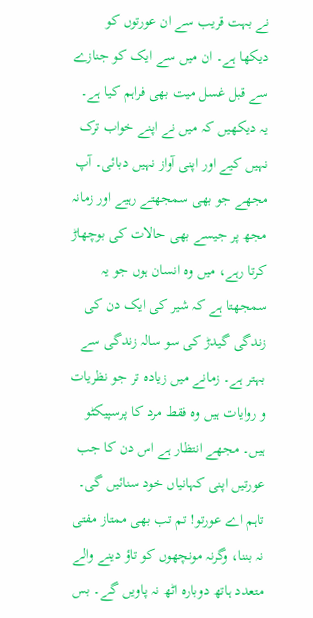نے بہت قریب سے ان عورتوں کو دیکھا ہے۔ ان میں سے ایک کو جنازے سے قبل غسل میت بھی فراہم کیا ہے۔ یہ دیکھیں کہ میں نے اپنے خواب ترک نہیں کیے اور اپنی آواز نہیں دبائی۔ آپ مجھے جو بھی سمجھتے رہیے اور زمانہ مجھ پر جیسے بھی حالات کی بوچھاڑ کرتا رہے، میں وہ انسان ہوں جو یہ سمجھتا ہے کہ شیر کی ایک دن کی زندگی گیدڑ کی سو سالہ زندگی سے بہتر ہے۔ زمانے میں زیادہ تر جو نظریات و روایات ہیں وہ فقط مرد کا پرسپیکٹو ہیں۔ مجھے انتظار ہے اس دن کا جب عورتیں اپنی کہانیاں خود سنائیں گی۔ تاہم اے عورتو! تم تب بھی ممتاز مفتی نہ بننا، وگرنہ مونچھوں کو تاؤ دینے والے متعدد ہاتھ دوبارہ اٹھ نہ پاویں گے۔ بس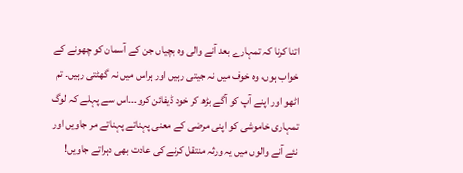اتنا کرنا کہ تمہارے بعد آنے والی وہ بچیاں جن کے آسمان کو چھونے کے خواب ہوں، وہ خوف میں نہ جیتی رہیں اور ہراس میں نہ گھٹتی رہیں۔ تم اٹھو اور اپنے آپ کو آگے بڑھ کر خود ڈیفائن کرو۔۔۔اس سے پہلے کہ لوگ تمہاری خاموشی کو اپنی مرضی کے معنی پہناتے پہناتے مر جاویں اور نئے آنے والوں میں یہ ورثہ منتقل کرنے کی عادت بھی دہراتے جاویں!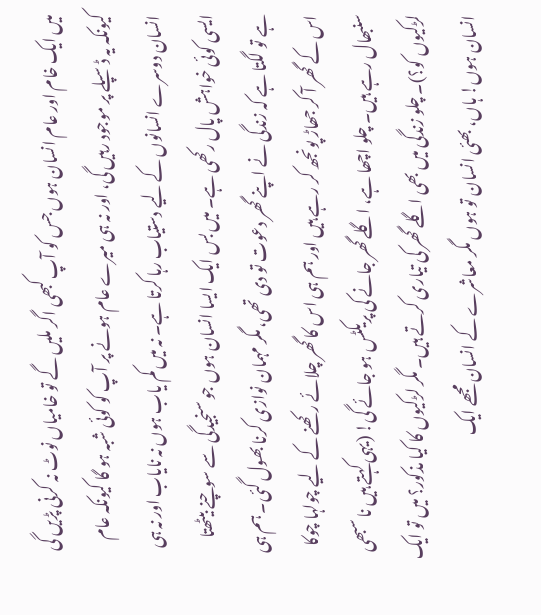میں ایک خام اور عام انسان ہوں جس کو آپ کبھی اگر ملیں گے تو خامیاں نوٹ نہ کرنی پڑیں گی کیونکہ یہ ڈسپلے پر موجود رہیں گی، اور نہ ہی میرے عام ہونے پر آپ کو کوئی شبہ ہو گا کیونکہ عام انسان دوسرے انسانوں کے لیے دستیاب رہا کرتا ہے۔ نہ میں کم یاب ہوں نہ نایاب اور نہ ہی ایسی کوئی خواہش پال رکھی ہے۔ میں بس ایک ایسا انسان ہوں جو سنجیدگی سے سوچنے بیٹھتا ہے تو لگتا ہے کہ زندگی نے اپنے گھر دعوت تو دی تھی، مگر مہمان نوازی کرنا بھول گئی۔ ہم ہی اس کے گھر آ کر جھاڑ پونجھ کر رہے ہیں اور ہم ہی اس کا گھر چلائے رکھنے کے لیے چولہا چوکا سنبھال رہے ہیں۔ چلو اچھا ہے، اگلے گھر جانے کی پریکٹس ہو جائے گی! (یہی کہتے ہیں نا سبھی لڑکیوں کو؟)۔ چلو زندگی میں بھی اگلے گھر کی تیاری کرتے ہیں۔ مگر لڑکیوں کا کیا مذکور؟ میں تو ایک انسان ہوں! ہاں، بھئی انسان تو ہوں مگر معاشرے کے انسان مجھے ایک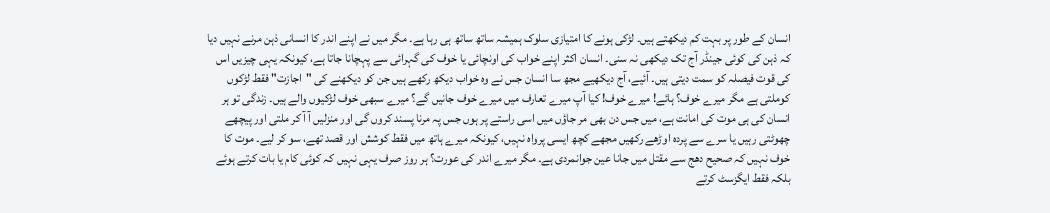انسان کے طور پر بہت کم دیکھتے ہیں۔ لڑکی ہونے کا امتیازی سلوک ہمیشہ ساتھ ساتھ ہی رہا ہے۔ مگر میں نے اپنے اندر کا انسانی ذہن مرنے نہیں دیا کہ ذہن کی کوئی جینڈر آج تک دیکھی نہ سنی۔ انسان اکثر اپنے خواب کی اونچائی یا خوف کی گہرائی سے پہچانا جاتا ہے، کیونکہ یہی چیزیں اس کی قوت فیصلہ کو سمت دیتی ہیں۔ آئیے، آج دیکھیے مجھ سا انسان جس نے وہ خواب دیکھ رکھے ہیں جن کو دیکھنے کی "اجازت" فقط لڑکوں کوملتی ہے مگر میرے خوف؟ ہائے! میرے خوف! کیا آپ میرے تعارف میں میرے خوف جانیں گے؟ میرے سبھی خوف لڑکیوں والے ہیں۔ زندگی تو ہر انسان کی ہی موت کی امانت ہے، میں جس دن بھی مر جاؤں میں اسی راستے پر ہوں جس پہ مرنا پسند کروں گی اور منزلیں آ آ کر ملتی اور پیچھے چھوٹتی رہیں یا سرے سے پردہ اوڑھے رکھیں مجھے کچھ ایسی پرواہ نہیں، کیونکہ میرے ہاتھ میں فقط کوشش اور قصد تھے، سو کر لیے۔ موت کا خوف نہیں کہ صحیح دھج سے مقتل میں جانا عین جوانمردی ہے۔ مگر میرے اندر کی عورت؟ ہر روز صرف یہی نہیں کہ کوئی کام یا بات کرتے ہوئے بلکہ فقط ایگزسٹ کرتے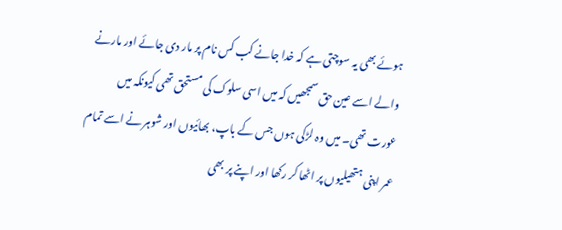ہوئے بھی یہ سوچتی ہے کہ خدا جانے کب کس نام پر مار دی جائے اور مارنے والے اسے عین حق سمجھیں کہ میں اسی سلوک کی مستحق تھی کیونکہ میں عورت تھی۔ میں وہ لڑکی ہوں جس کے باپ، بھائیوں اور شوہر نے اسے تمام عمر اپنی ہتھیلیوں پر اٹھا کر رکھا اور اپنے پر بھی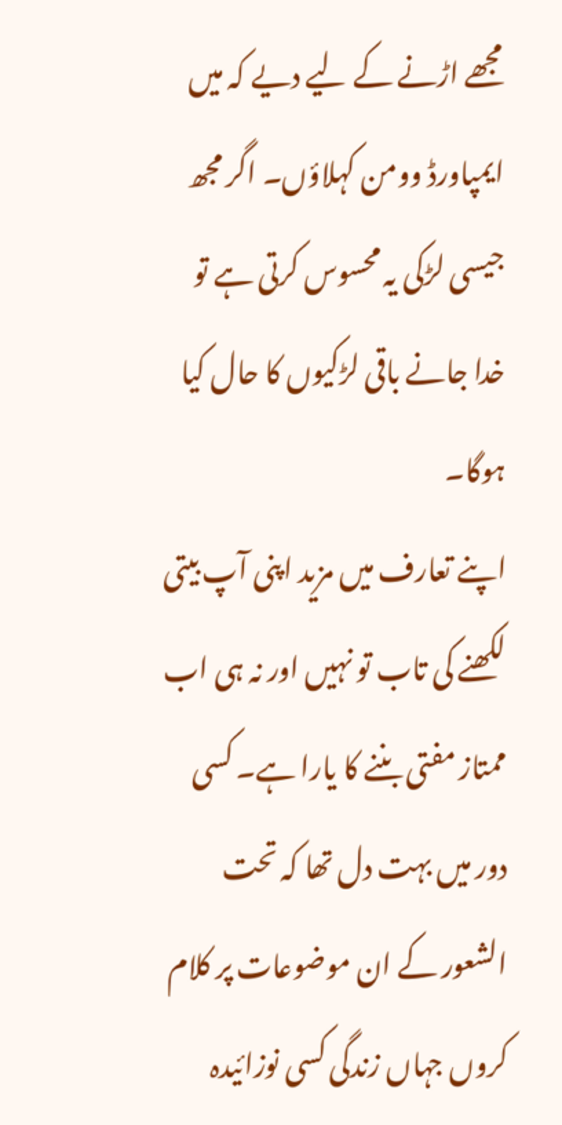مجھے اڑنے کے لیے دیے کہ میں ایمپاورڈ وومن کہلاؤں۔ اگر مجھ جیسی لڑکی یہ محسوس کرتی ہے تو خدا جانے باقی لڑکیوں کا حال کیا ہوگا۔
اپنے تعارف میں مزید اپنی آپ بیتی لکھنے کی تاب تو نہیں اور نہ ہی اب ممتاز مفتی بننے کا یارا ہے۔ کسی دور میں بہت دل تھا کہ تحت الشعور کے ان موضوعات پر کلام کروں جہاں زندگی کسی نوزائیدہ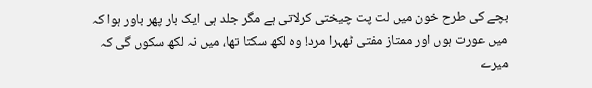بچے کی طرح خون میں لت پت چیختی کرلاتی ہے مگر جلد ہی ایک بار پھر باور ہوا کہ میں عورت ہوں اور ممتاز مفتی ٹھہرا مرد! وہ لکھ سکتا تھا، میں نہ لکھ سکوں گی کہ میرے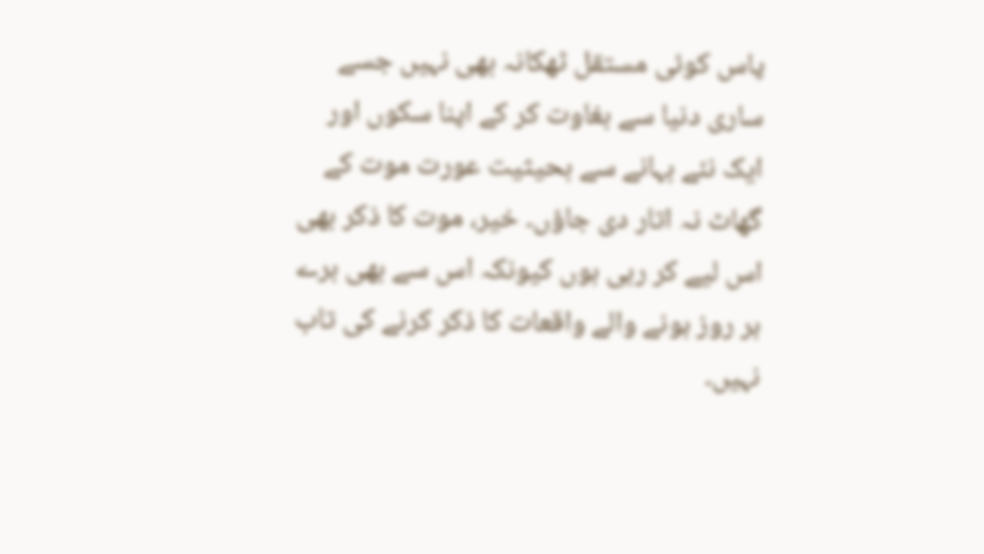پاس کوئی مستقل ٹھکانہ بھی نہیں جسے ساری دنیا سے بغاوت کر کے اپنا سکوں اور ایک نئے بہانے سے بحیثیت عورت موت کے گھاٹ نہ اتار دی جاؤں۔ خیر، موت کا ذکر بھی اس لیے کر رہی ہوں کیونکہ اس سے بھی برے ہر روز ہونے والے واقعات کا ذکر کرنے کی تاب نہیں۔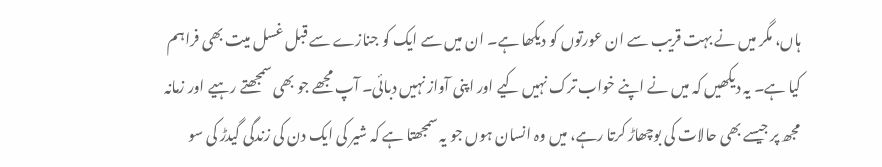ہاں، مگر میں نے بہت قریب سے ان عورتوں کو دیکھا ہے۔ ان میں سے ایک کو جنازے سے قبل غسل میت بھی فراہم کیا ہے۔ یہ دیکھیں کہ میں نے اپنے خواب ترک نہیں کیے اور اپنی آواز نہیں دبائی۔ آپ مجھے جو بھی سمجھتے رہیے اور زمانہ مجھ پر جیسے بھی حالات کی بوچھاڑ کرتا رہے، میں وہ انسان ہوں جو یہ سمجھتا ہے کہ شیر کی ایک دن کی زندگی گیدڑ کی سو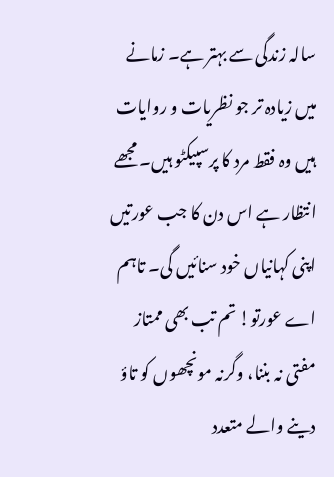سالہ زندگی سے بہتر ہے۔ زمانے میں زیادہ تر جو نظریات و روایات ہیں وہ فقط مرد کا پرسپیکٹو ہیں۔ مجھے انتظار ہے اس دن کا جب عورتیں اپنی کہانیاں خود سنائیں گی۔ تاہم اے عورتو! تم تب بھی ممتاز مفتی نہ بننا، وگرنہ مونچھوں کو تاؤ دینے والے متعدد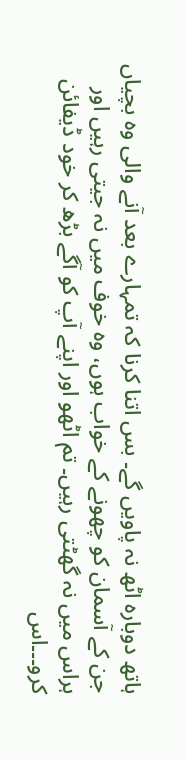ہاتھ دوبارہ اٹھ نہ پاویں گے۔ بس اتنا کرنا کہ تمہارے بعد آنے والی وہ بچیاں جن کے آسمان کو چھونے کے خواب ہوں، وہ خوف میں نہ جیتی رہیں اور ہراس میں نہ گھٹتی رہیں۔ تم اٹھو اور اپنے آپ کو آگے بڑھ کر خود ڈیفائن کرو۔۔۔اس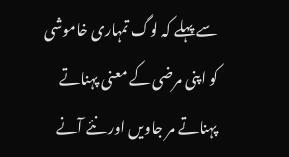سے پہلے کہ لوگ تمہاری خاموشی کو اپنی مرضی کے معنی پہناتے پہناتے مر جاویں اور نئے آنے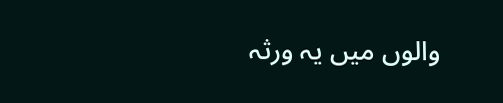والوں میں یہ ورثہ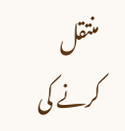منتقل کرنے کی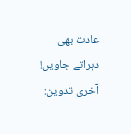عادت بھی دہراتے جاویں!
آخری تدوین: